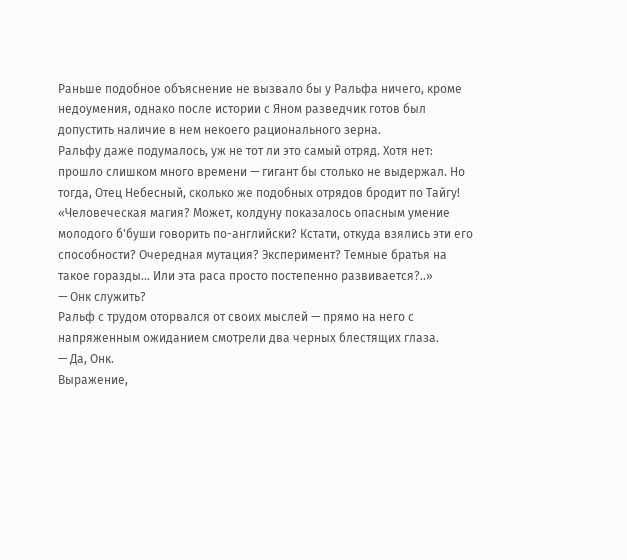Раньше подобное объяснение не вызвало бы у Ральфа ничего, кроме недоумения, однако после истории с Яном разведчик готов был допустить наличие в нем некоего рационального зерна.
Ральфу даже подумалось, уж не тот ли это самый отряд. Хотя нет: прошло слишком много времени — гигант бы столько не выдержал. Но тогда, Отец Небесный, сколько же подобных отрядов бродит по Тайгу!
«Человеческая магия? Может, колдуну показалось опасным умение молодого б'буши говорить по-английски? Кстати, откуда взялись эти его способности? Очередная мутация? Эксперимент? Темные братья на такое горазды… Или эта раса просто постепенно развивается?..»
— Онк служить?
Ральф с трудом оторвался от своих мыслей — прямо на него с напряженным ожиданием смотрели два черных блестящих глаза.
— Да, Онк.
Выражение,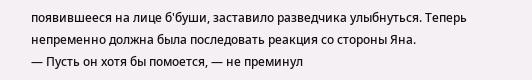появившееся на лице б'буши, заставило разведчика улыбнуться. Теперь непременно должна была последовать реакция со стороны Яна.
— Пусть он хотя бы помоется, — не преминул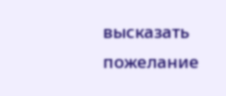высказать пожелание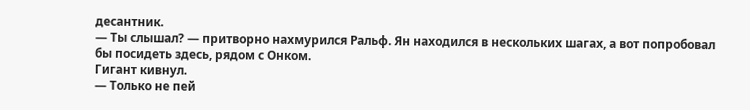десантник.
— Ты слышал? — притворно нахмурился Ральф. Ян находился в нескольких шагах, а вот попробовал бы посидеть здесь, рядом с Онком.
Гигант кивнул.
— Только не пей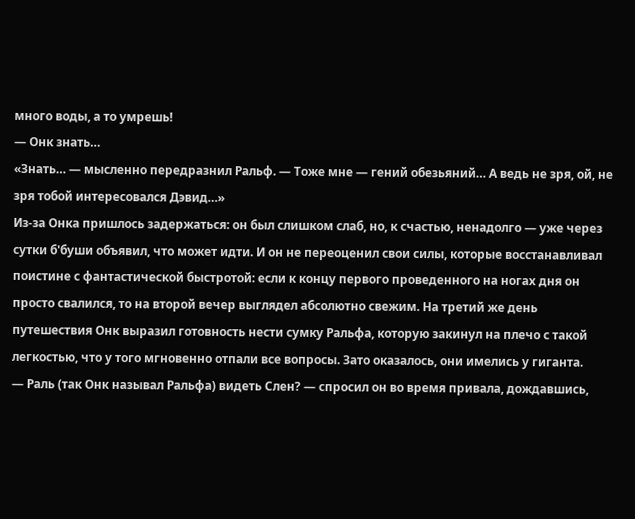много воды, а то умрешь!
— Онк знать…
«Знать… — мысленно передразнил Ральф. — Тоже мне — гений обезьяний… А ведь не зря, ой, не зря тобой интересовался Дэвид…»
Из-за Онка пришлось задержаться: он был слишком слаб, но, к счастью, ненадолго — уже через сутки б'буши объявил, что может идти. И он не переоценил свои силы, которые восстанавливал поистине с фантастической быстротой: если к концу первого проведенного на ногах дня он просто свалился, то на второй вечер выглядел абсолютно свежим. На третий же день путешествия Онк выразил готовность нести сумку Ральфа, которую закинул на плечо с такой легкостью, что у того мгновенно отпали все вопросы. Зато оказалось, они имелись у гиганта.
— Раль (так Онк называл Ральфа) видеть Слен? — спросил он во время привала, дождавшись,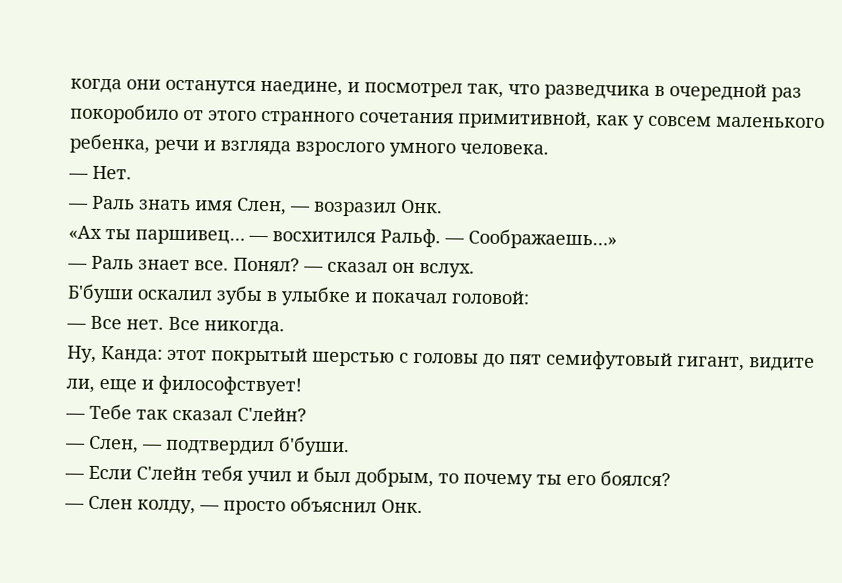когда они останутся наедине, и посмотрел так, что разведчика в очередной раз покоробило от этого странного сочетания примитивной, как у совсем маленького ребенка, речи и взгляда взрослого умного человека.
— Нет.
— Раль знать имя Слен, — возразил Онк.
«Ах ты паршивец… — восхитился Ральф. — Соображаешь…»
— Раль знает все. Понял? — сказал он вслух.
Б'буши оскалил зубы в улыбке и покачал головой:
— Все нет. Все никогда.
Ну, Канда: этот покрытый шерстью с головы до пят семифутовый гигант, видите ли, еще и философствует!
— Тебе так сказал С'лейн?
— Слен, — подтвердил б'буши.
— Если С'лейн тебя учил и был добрым, то почему ты его боялся?
— Слен колду, — просто объяснил Онк.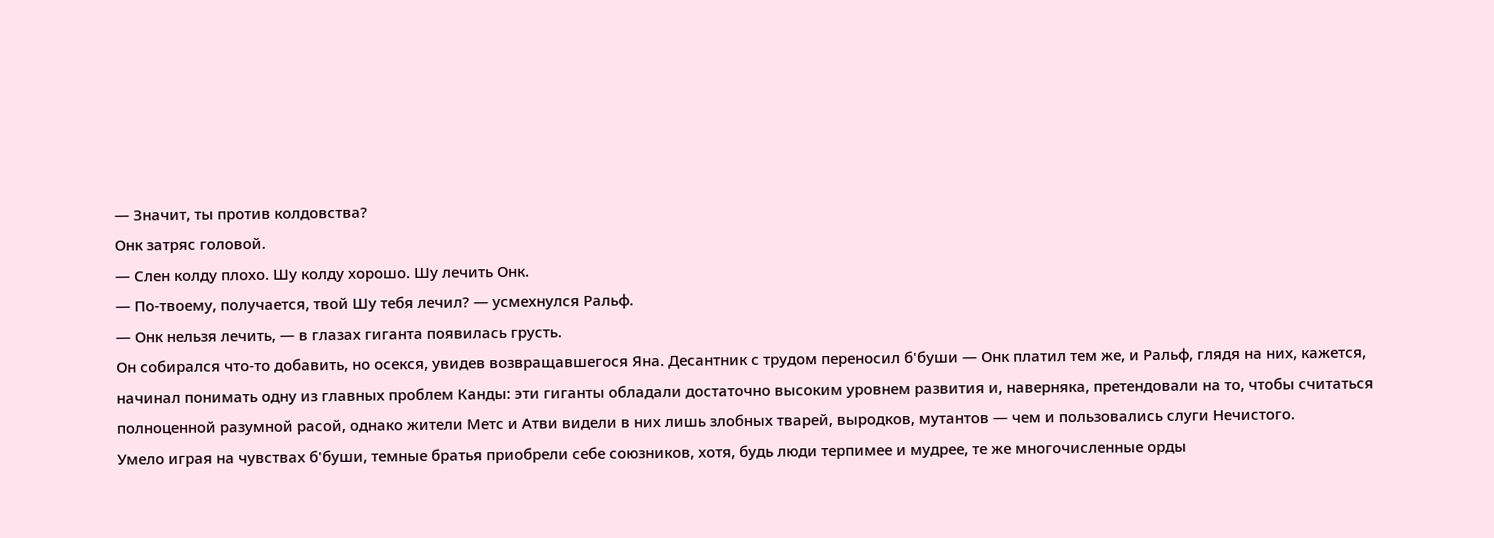— Значит, ты против колдовства?
Онк затряс головой.
— Слен колду плохо. Шу колду хорошо. Шу лечить Онк.
— По-твоему, получается, твой Шу тебя лечил? — усмехнулся Ральф.
— Онк нельзя лечить, — в глазах гиганта появилась грусть.
Он собирался что-то добавить, но осекся, увидев возвращавшегося Яна. Десантник с трудом переносил б'буши — Онк платил тем же, и Ральф, глядя на них, кажется, начинал понимать одну из главных проблем Канды: эти гиганты обладали достаточно высоким уровнем развития и, наверняка, претендовали на то, чтобы считаться полноценной разумной расой, однако жители Метс и Атви видели в них лишь злобных тварей, выродков, мутантов — чем и пользовались слуги Нечистого.
Умело играя на чувствах б'буши, темные братья приобрели себе союзников, хотя, будь люди терпимее и мудрее, те же многочисленные орды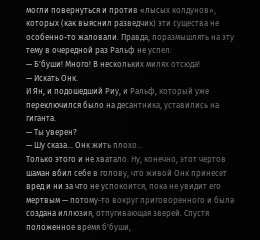могли повернуться и против «лысых колдунов», которых (как выяснил разведчик) эти существа не особенно-то жаловали. Правда, поразмышлять на эту тему в очередной раз Ральф не успел:
— Б'буши! Много! В нескольких милях отсюда!
— Искать Онк.
И Ян, и подошедший Риу, и Ральф, который уже переключился было на десантника, уставились на гиганта.
— Ты уверен?
— Шу сказа… Онк жить плохо…
Только этого и не хватало. Ну, конечно, этот чертов шаман вбил себе в голову, что живой Онк принесет вред и ни за что не успокоится, пока не увидит его мертвым — потому-то вокруг приговоренного и была создана иллюзия, отпугивающая зверей. Спустя положенное время б'буши,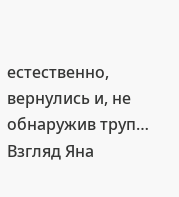естественно, вернулись и, не обнаружив труп…
Взгляд Яна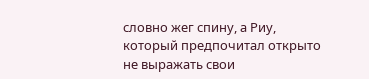словно жег спину, а Риу, который предпочитал открыто не выражать свои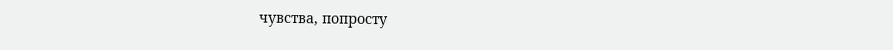чувства, попросту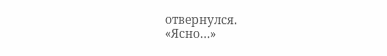отвернулся.
«Ясно…»